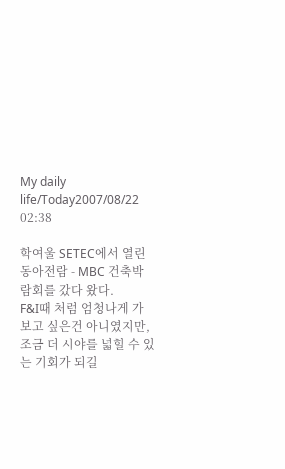My daily life/Today2007/08/22 02:38

학여울 SETEC에서 열린 동아전람 - MBC 건축박람회를 갔다 왔다.
F&I때 처럼 엄청나게 가보고 싶은건 아니였지만, 조금 더 시야를 넓힐 수 있는 기회가 되길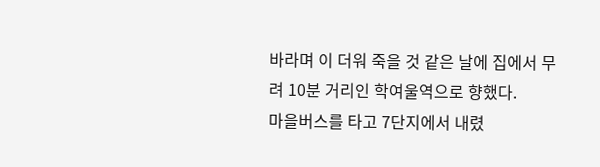바라며 이 더워 죽을 것 같은 날에 집에서 무려 10분 거리인 학여울역으로 향했다.
마을버스를 타고 7단지에서 내렸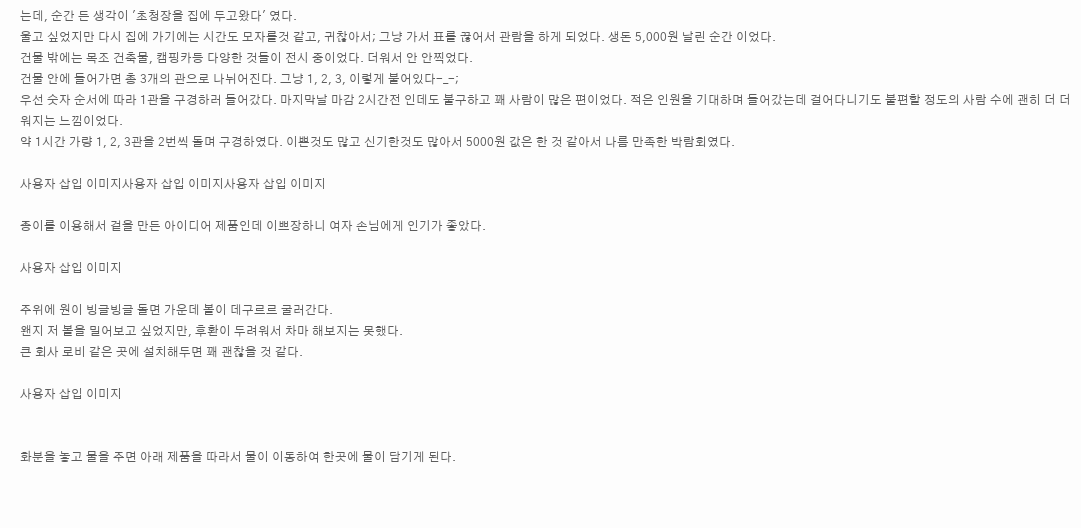는데, 순간 든 생각이 '초청장을 집에 두고왔다' 였다.
울고 싶었지만 다시 집에 가기에는 시간도 모자를것 같고, 귀찮아서; 그냥 가서 표를 끊어서 관람을 하게 되었다. 생돈 5,000원 날린 순간 이었다.
건물 밖에는 목조 건축물, 캠핑카등 다양한 것들이 전시 중이었다. 더워서 안 안찍었다.
건물 안에 들어가면 총 3개의 관으로 나뉘어진다. 그냥 1, 2, 3, 이렇게 붙어있다-_-;
우선 숫자 순서에 따라 1관을 구경하러 들어갔다. 마지막날 마감 2시간전 인데도 불구하고 꽤 사람이 많은 편이었다. 적은 인원을 기대하며 들어갔는데 걸어다니기도 불편할 정도의 사람 수에 괜히 더 더워지는 느낌이었다.
약 1시간 가량 1, 2, 3관을 2번씩 돌며 구경하였다. 이쁜것도 많고 신기한것도 많아서 5000원 값은 한 것 같아서 나름 만족한 박람회였다.

사용자 삽입 이미지사용자 삽입 이미지사용자 삽입 이미지

종이를 이용해서 겉을 만든 아이디어 제품인데 이쁘장하니 여자 손님에게 인기가 좋았다.

사용자 삽입 이미지

주위에 원이 빙글빙글 돌면 가운데 볼이 데구르르 굴러간다.
왠지 저 볼을 밀어보고 싶었지만, 후환이 두려워서 차마 해보지는 못했다.
큰 회사 로비 같은 곳에 설치해두면 꽤 괜찮을 것 같다.

사용자 삽입 이미지


화분을 놓고 물을 주면 아래 제품을 따라서 물이 이동하여 한곳에 물이 담기게 된다.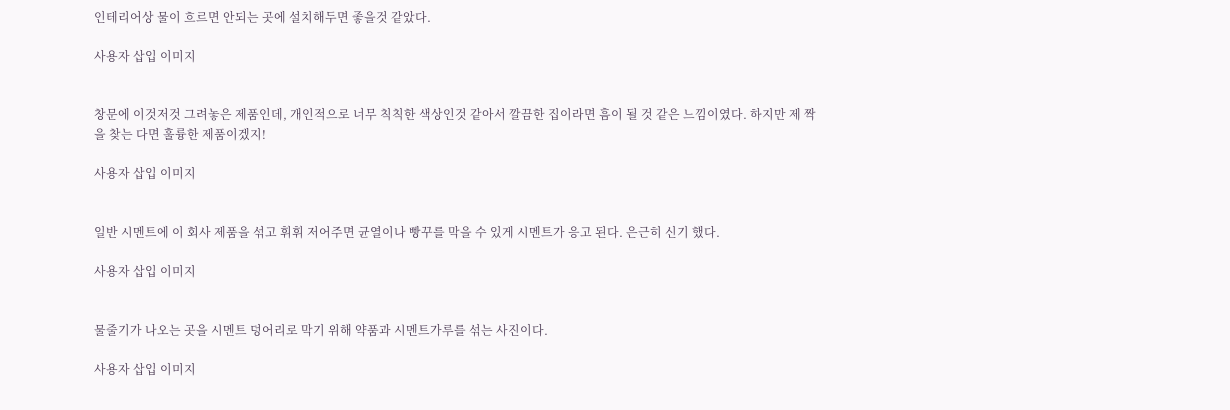인테리어상 물이 흐르면 안되는 곳에 설치해두면 좋을것 같았다.

사용자 삽입 이미지


창문에 이것저것 그려놓은 제품인데, 개인적으로 너무 칙칙한 색상인것 같아서 깔끔한 집이라면 흠이 될 것 같은 느낌이였다. 하지만 제 짝을 찾는 다면 훌륭한 제품이겠지!

사용자 삽입 이미지


일반 시멘트에 이 회사 제품을 섞고 휘휘 저어주면 균열이나 빵꾸를 막을 수 있게 시멘트가 응고 된다. 은근히 신기 했다.

사용자 삽입 이미지


물줄기가 나오는 곳을 시멘트 덩어리로 막기 위해 약품과 시멘트가루를 섞는 사진이다.

사용자 삽입 이미지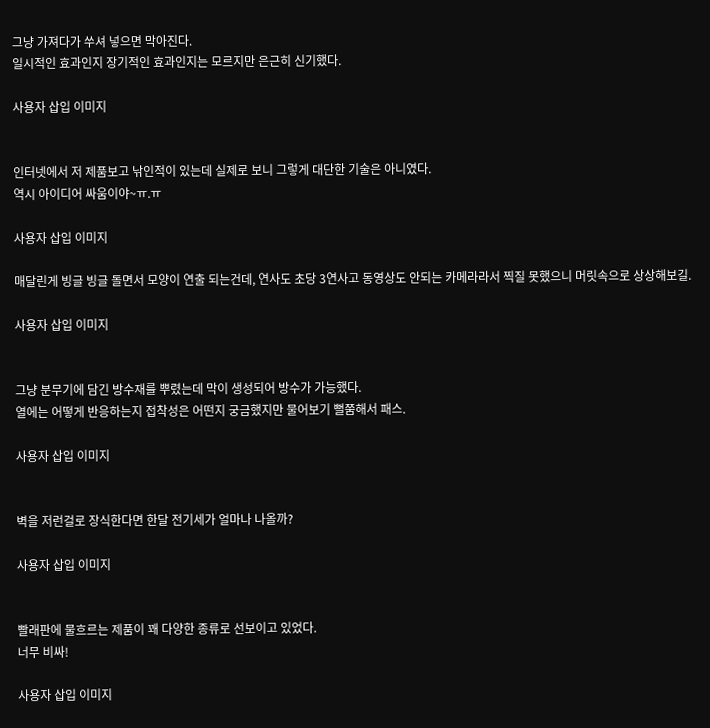그냥 가져다가 쑤셔 넣으면 막아진다.
일시적인 효과인지 장기적인 효과인지는 모르지만 은근히 신기했다.

사용자 삽입 이미지


인터넷에서 저 제품보고 낚인적이 있는데 실제로 보니 그렇게 대단한 기술은 아니였다.
역시 아이디어 싸움이야~ㅠ.ㅠ

사용자 삽입 이미지

매달린게 빙글 빙글 돌면서 모양이 연출 되는건데, 연사도 초당 3연사고 동영상도 안되는 카메라라서 찍질 못했으니 머릿속으로 상상해보길.

사용자 삽입 이미지


그냥 분무기에 담긴 방수재를 뿌렸는데 막이 생성되어 방수가 가능했다.
열에는 어떻게 반응하는지 접착성은 어떤지 궁금했지만 물어보기 뻘쭘해서 패스.

사용자 삽입 이미지


벽을 저런걸로 장식한다면 한달 전기세가 얼마나 나올까?

사용자 삽입 이미지


빨래판에 물흐르는 제품이 꽤 다양한 종류로 선보이고 있었다.
너무 비싸!

사용자 삽입 이미지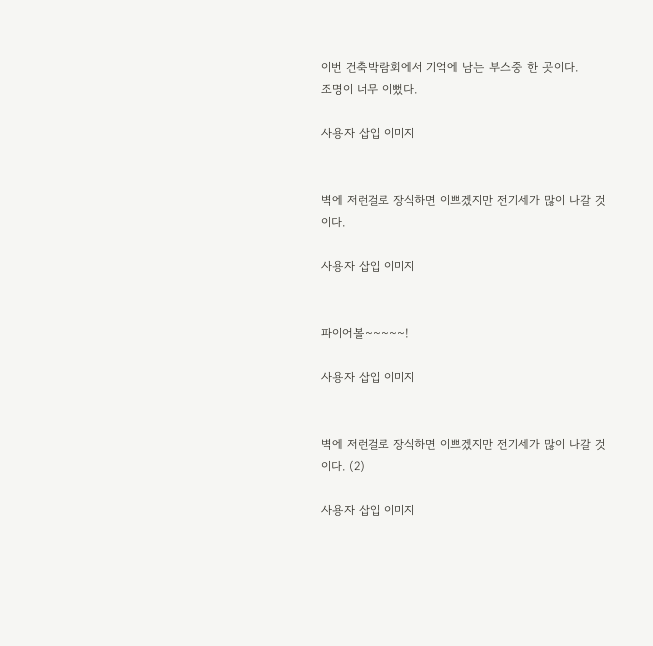이번 건축박람회에서 기억에 남는 부스중 한 곳이다.
조명이 너무 이뻤다.

사용자 삽입 이미지


벽에 저런걸로 장식하면 이쁘겠지만 전기세가 많이 나갈 것이다.

사용자 삽입 이미지


파이어볼~~~~~!

사용자 삽입 이미지


벽에 저런걸로 장식하면 이쁘겠지만 전기세가 많이 나갈 것이다. (2)

사용자 삽입 이미지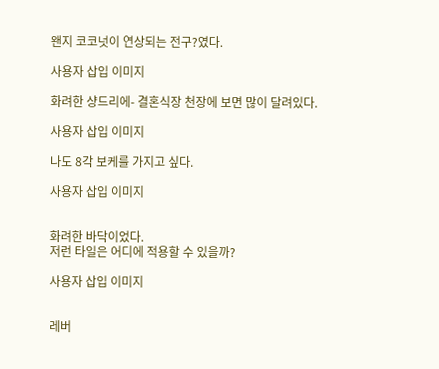왠지 코코넛이 연상되는 전구?였다.

사용자 삽입 이미지

화려한 샹드리에- 결혼식장 천장에 보면 많이 달려있다.

사용자 삽입 이미지

나도 8각 보케를 가지고 싶다.

사용자 삽입 이미지


화려한 바닥이었다.
저런 타일은 어디에 적용할 수 있을까?

사용자 삽입 이미지


레버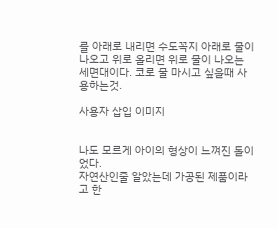를 아래로 내리면 수도꼭지 아래로 물이 나오고 위로 올리면 위로 물이 나오는 세면대이다. 코로 물 마시고 싶을때 사용하는것.

사용자 삽입 이미지


나도 모르게 아이의 형상이 느껴진 돌이었다.
자연산인줄 알았는데 가공된 제품이라고 한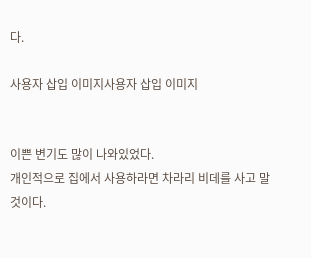다.

사용자 삽입 이미지사용자 삽입 이미지


이쁜 변기도 많이 나와있었다.
개인적으로 집에서 사용하라면 차라리 비데를 사고 말것이다.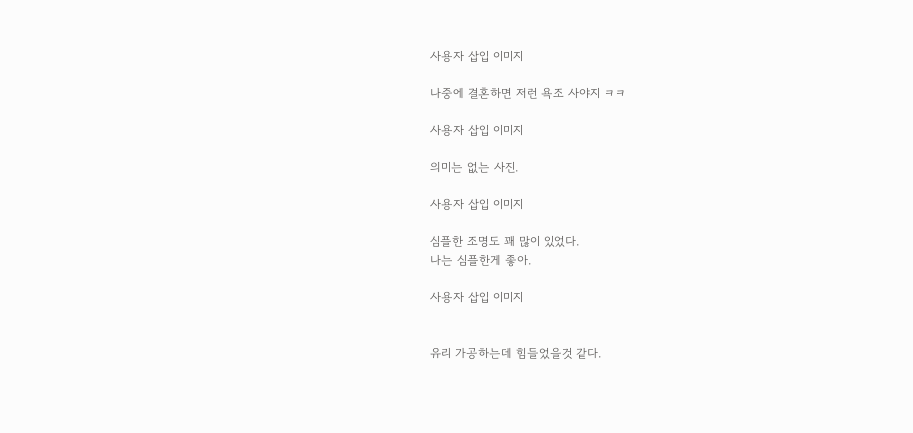사용자 삽입 이미지

나중에 결혼하면 저런 욕조 사야지 ㅋㅋ

사용자 삽입 이미지

의미는 없는 사진.

사용자 삽입 이미지

심플한 조명도 꽤 많이 있었다.
나는 심플한게 좋아.

사용자 삽입 이미지


유리 가공하는데 힘들었을것 같다.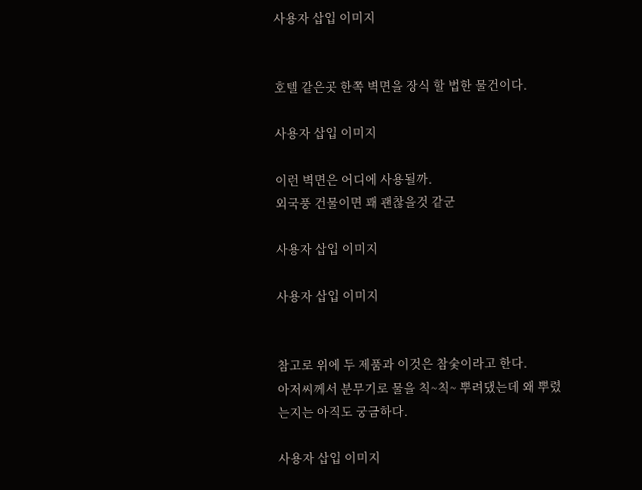사용자 삽입 이미지


호텔 같은곳 한쪽 벽면을 장식 할 법한 물건이다.

사용자 삽입 이미지

이런 벽면은 어디에 사용될까.
외국풍 건물이면 꽤 괜찮을것 같군

사용자 삽입 이미지

사용자 삽입 이미지


참고로 위에 두 제품과 이것은 참숯이라고 한다.
아저씨께서 분무기로 물을 칙~칙~ 뿌려댔는데 왜 뿌렸는지는 아직도 궁금하다.

사용자 삽입 이미지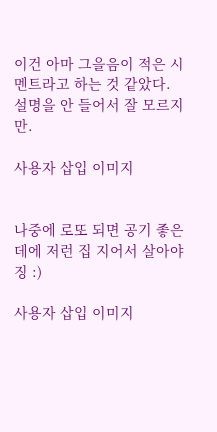이건 아마 그을음이 적은 시멘트라고 하는 것 같았다.
설명을 안 들어서 잘 모르지만.

사용자 삽입 이미지


나중에 로또 되면 공기 좋은데에 저런 집 지어서 살아야징 :)

사용자 삽입 이미지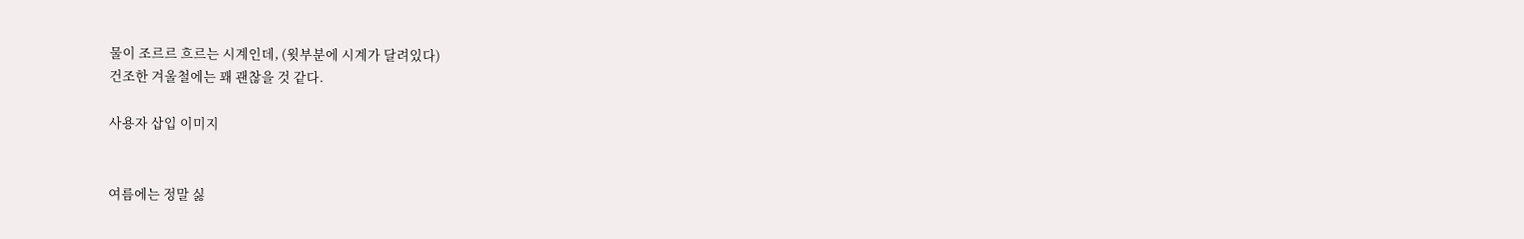물이 조르르 흐르는 시계인데, (윗부분에 시계가 달려있다)
건조한 겨울철에는 꽤 괜찮을 것 같다.

사용자 삽입 이미지


여름에는 정말 싫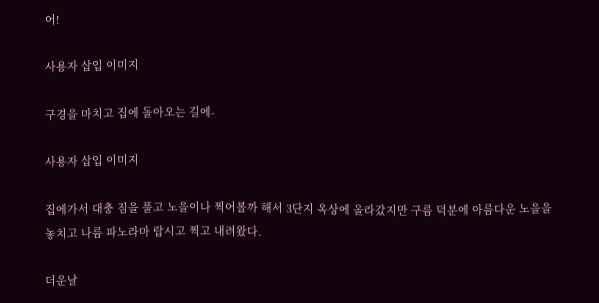어!

사용자 삽입 이미지

구경을 마치고 집에 돌아오는 길에-

사용자 삽입 이미지

집에가서 대충 짐을 풀고 노을이나 찍어볼까 해서 3단지 옥상에 올라갔지만 구름 덕분에 아름다운 노을을 놓치고 나름 파노라마 랍시고 찍고 내려왔다.

더운날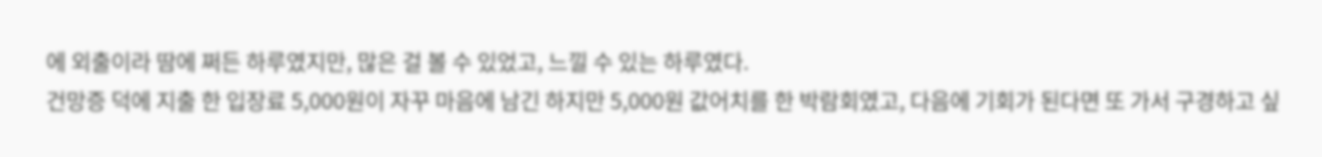에 외출이라 땀에 쩌든 하루였지만, 많은 걸 볼 수 있었고, 느낄 수 있는 하루였다.
건망증 덕에 지출 한 입장료 5,000원이 자꾸 마음에 남긴 하지만 5,000원 값어치를 한 박람회였고, 다음에 기회가 된다면 또 가서 구경하고 싶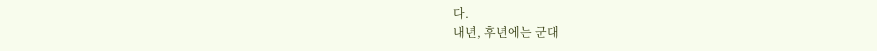다.
내년, 후년에는 군대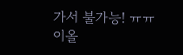가서 불가능! ㅠㅠ
이올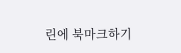린에 북마크하기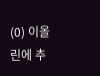(0) 이올린에 추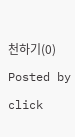천하기(0)
Posted by click